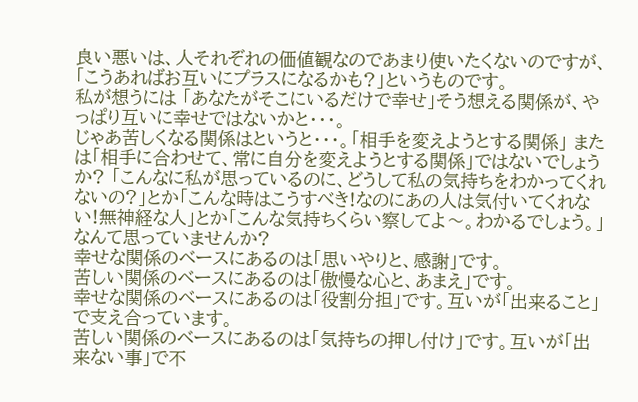良い悪いは、人それぞれの価値観なのであまり使いたくないのですが、
「こうあればお互いにプラスになるかも?」というものです。
私が想うには 「あなたがそこにいるだけで幸せ」そう想える関係が、やっぱり互いに幸せではないかと・・・。
じゃあ苦しくなる関係はというと・・・。「相手を変えようとする関係」 または「相手に合わせて、常に自分を変えようとする関係」ではないでしょうか? 「こんなに私が思っているのに、どうして私の気持ちをわかってくれないの?」とか「こんな時はこうすべき!なのにあの人は気付いてくれない!無神経な人」とか「こんな気持ちくらい察してよ〜。わかるでしょう。」なんて思っていませんか?
幸せな関係のベースにあるのは「思いやりと、感謝」です。
苦しい関係のベースにあるのは「傲慢な心と、あまえ」です。
幸せな関係のベースにあるのは「役割分担」です。互いが「出来ること」で支え合っています。
苦しい関係のベースにあるのは「気持ちの押し付け」です。互いが「出来ない事」で不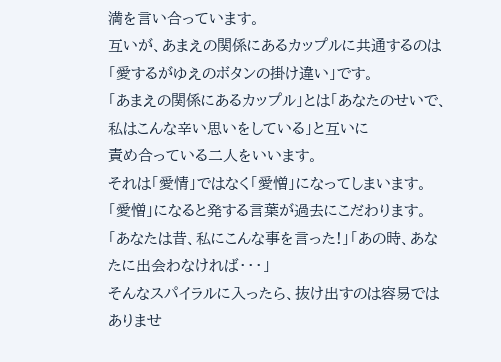満を言い合っています。
互いが、あまえの関係にあるカップルに共通するのは「愛するがゆえのボタンの掛け違い」です。
「あまえの関係にあるカップル」とは「あなたのせいで、私はこんな辛い思いをしている」と互いに
責め合っている二人をいいます。
それは「愛情」ではなく「愛憎」になってしまいます。「愛憎」になると発する言葉が過去にこだわります。
「あなたは昔、私にこんな事を言った!」「あの時、あなたに出会わなければ・・・」
そんなスパイラルに入ったら、抜け出すのは容易ではありませ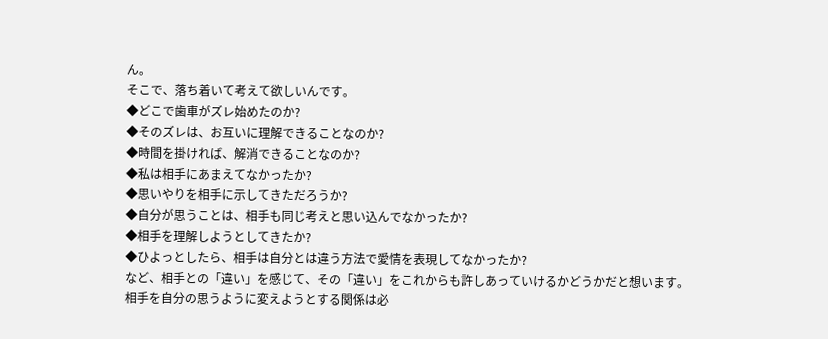ん。
そこで、落ち着いて考えて欲しいんです。
◆どこで歯車がズレ始めたのか?
◆そのズレは、お互いに理解できることなのか?
◆時間を掛ければ、解消できることなのか?
◆私は相手にあまえてなかったか?
◆思いやりを相手に示してきただろうか?
◆自分が思うことは、相手も同じ考えと思い込んでなかったか?
◆相手を理解しようとしてきたか?
◆ひよっとしたら、相手は自分とは違う方法で愛情を表現してなかったか?
など、相手との「違い」を感じて、その「違い」をこれからも許しあっていけるかどうかだと想います。
相手を自分の思うように変えようとする関係は必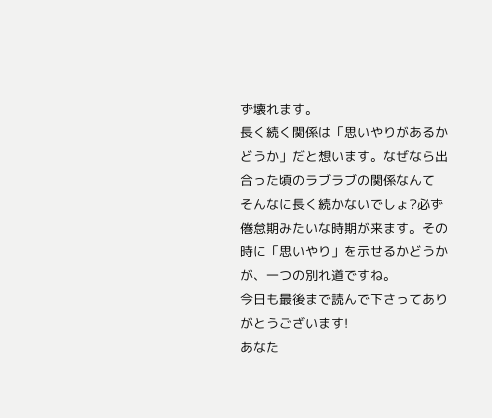ず壊れます。
長く続く関係は「思いやりがあるかどうか」だと想います。なぜなら出合った頃のラブラブの関係なんて
そんなに長く続かないでしょ?必ず倦怠期みたいな時期が来ます。その時に「思いやり」を示せるかどうかが、一つの別れ道ですね。
今日も最後まで読んで下さってありがとうございます!
あなた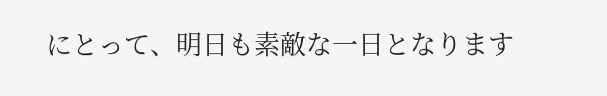にとって、明日も素敵な一日となります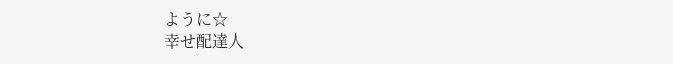ように☆
幸せ配達人